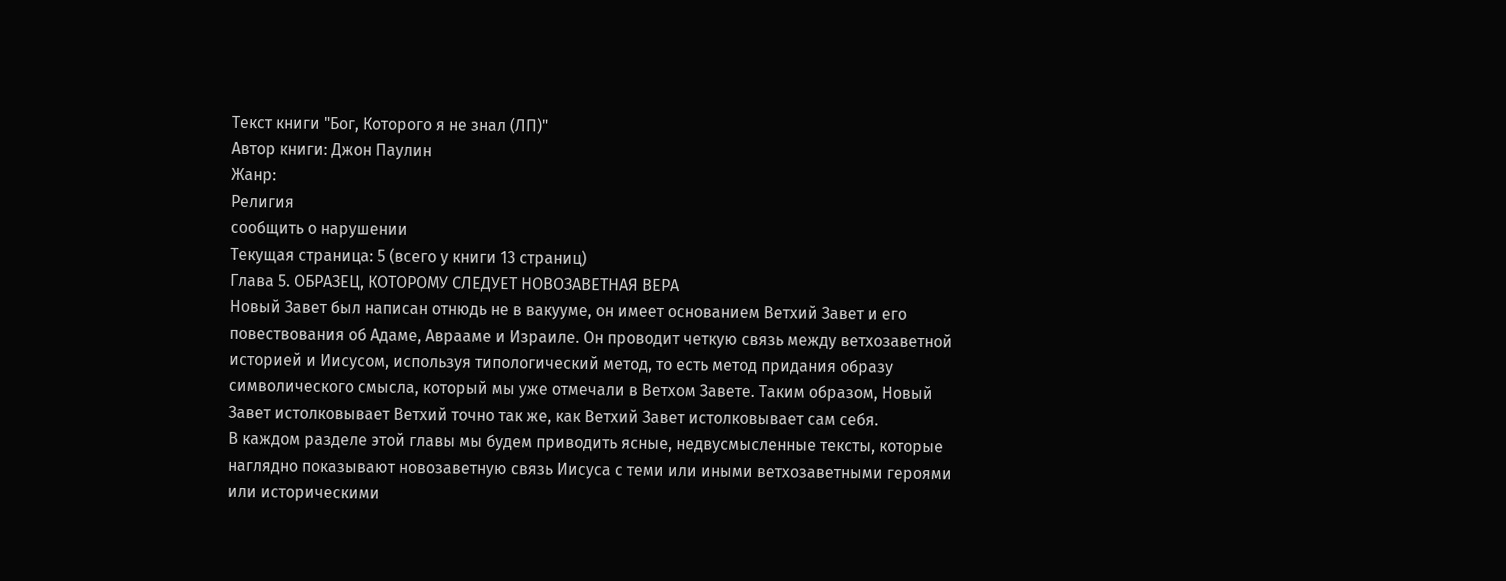Текст книги "Бог, Которого я не знал (ЛП)"
Автор книги: Джон Паулин
Жанр:
Религия
сообщить о нарушении
Текущая страница: 5 (всего у книги 13 страниц)
Глава 5. ОБРАЗЕЦ, КОТОРОМУ СЛЕДУЕТ НОВОЗАВЕТНАЯ ВЕРА
Новый Завет был написан отнюдь не в вакууме, он имеет основанием Ветхий Завет и его повествования об Адаме, Аврааме и Израиле. Он проводит четкую связь между ветхозаветной историей и Иисусом, используя типологический метод, то есть метод придания образу символического смысла, который мы уже отмечали в Ветхом Завете. Таким образом, Новый Завет истолковывает Ветхий точно так же, как Ветхий Завет истолковывает сам себя.
В каждом разделе этой главы мы будем приводить ясные, недвусмысленные тексты, которые наглядно показывают новозаветную связь Иисуса с теми или иными ветхозаветными героями или историческими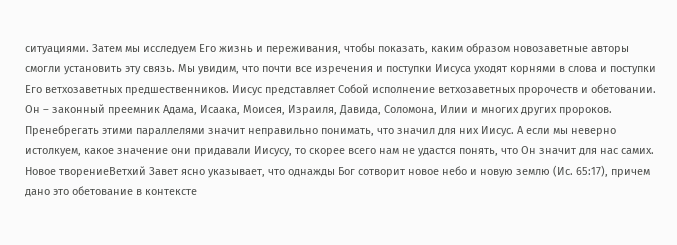ситуациями. Затем мы исследуем Его жизнь и переживания, чтобы показать, каким образом новозаветные авторы смогли установить эту связь. Мы увидим, что почти все изречения и поступки Иисуса уходят корнями в слова и поступки Его ветхозаветных предшественников. Иисус представляет Собой исполнение ветхозаветных пророчеств и обетовании. Он – законный преемник Адама, Исаака, Моисея, Израиля, Давида, Соломона, Илии и многих других пророков. Пренебрегать этими параллелями значит неправильно понимать, что значил для них Иисус. А если мы неверно истолкуем, какое значение они придавали Иисусу, то скорее всего нам не удастся понять, что Он значит для нас самих.
Новое творениеВетхий Завет ясно указывает, что однажды Бог сотворит новое небо и новую землю (Ис. 65:17), причем дано это обетование в контексте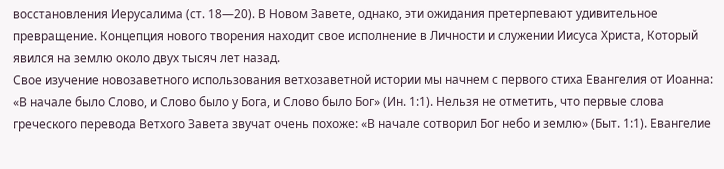восстановления Иерусалима (ст. 18—20). В Новом Завете, однако, эти ожидания претерпевают удивительное превращение. Концепция нового творения находит свое исполнение в Личности и служении Иисуса Христа, Который явился на землю около двух тысяч лет назад.
Свое изучение новозаветного использования ветхозаветной истории мы начнем с первого стиха Евангелия от Иоанна: «В начале было Слово, и Слово было у Бога, и Слово было Бог» (Ин. 1:1). Нельзя не отметить, что первые слова греческого перевода Ветхого Завета звучат очень похоже: «В начале сотворил Бог небо и землю» (Быт. 1:1). Евангелие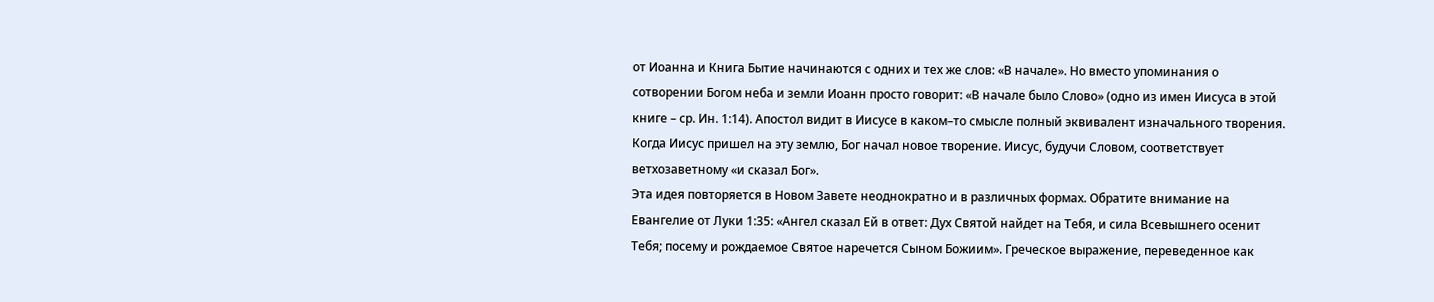от Иоанна и Книга Бытие начинаются с одних и тех же слов: «В начале». Но вместо упоминания о сотворении Богом неба и земли Иоанн просто говорит: «В начале было Слово» (одно из имен Иисуса в этой книге – ср. Ин. 1:14). Апостол видит в Иисусе в каком–то смысле полный эквивалент изначального творения. Когда Иисус пришел на эту землю, Бог начал новое творение. Иисус, будучи Словом, соответствует ветхозаветному «и сказал Бог».
Эта идея повторяется в Новом Завете неоднократно и в различных формах. Обратите внимание на Евангелие от Луки 1:35: «Ангел сказал Ей в ответ: Дух Святой найдет на Тебя, и сила Всевышнего осенит Тебя; посему и рождаемое Святое наречется Сыном Божиим». Греческое выражение, переведенное как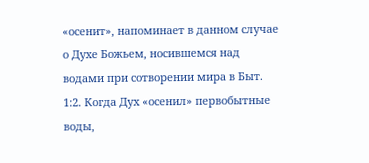«осенит», напоминает в данном случае о Духе Божьем, носившемся над водами при сотворении мира в Быт. 1:2. Когда Дух «осенил» первобытные воды,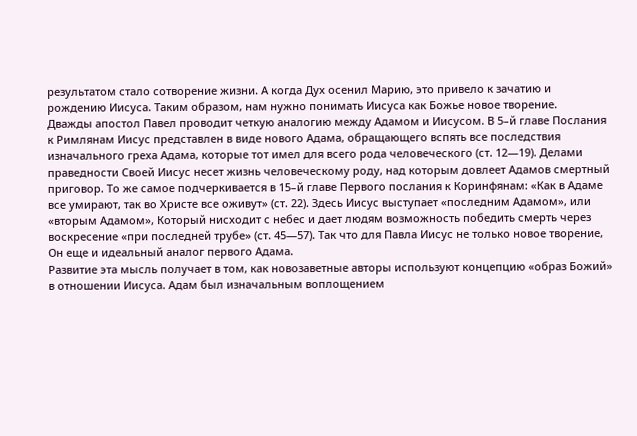результатом стало сотворение жизни. А когда Дух осенил Марию, это привело к зачатию и рождению Иисуса. Таким образом, нам нужно понимать Иисуса как Божье новое творение.
Дважды апостол Павел проводит четкую аналогию между Адамом и Иисусом. В 5–й главе Послания к Римлянам Иисус представлен в виде нового Адама, обращающего вспять все последствия изначального греха Адама, которые тот имел для всего рода человеческого (ст. 12—19). Делами праведности Своей Иисус несет жизнь человеческому роду, над которым довлеет Адамов смертный приговор. То же самое подчеркивается в 15–й главе Первого послания к Коринфянам: «Как в Адаме все умирают, так во Христе все оживут» (ст. 22). Здесь Иисус выступает «последним Адамом», или «вторым Адамом», Который нисходит с небес и дает людям возможность победить смерть через воскресение «при последней трубе» (ст. 45—57). Так что для Павла Иисус не только новое творение, Он еще и идеальный аналог первого Адама.
Развитие эта мысль получает в том, как новозаветные авторы используют концепцию «образ Божий» в отношении Иисуса. Адам был изначальным воплощением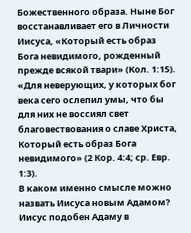Божественного образа. Ныне Бог восстанавливает его в Личности Иисуса, «Который есть образ Бога невидимого, рожденный прежде всякой твари» (Кол. 1:15). «Для неверующих, у которых бог века сего ослепил умы, что бы для них не воссиял свет благовествования о славе Христа, Который есть образ Бога невидимого» (2 Кор. 4:4; ср. Евр. 1:3).
В каком именно смысле можно назвать Иисуса новым Адамом? Иисус подобен Адаму в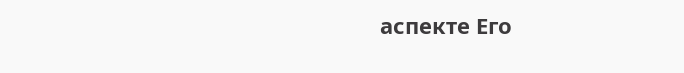аспекте Его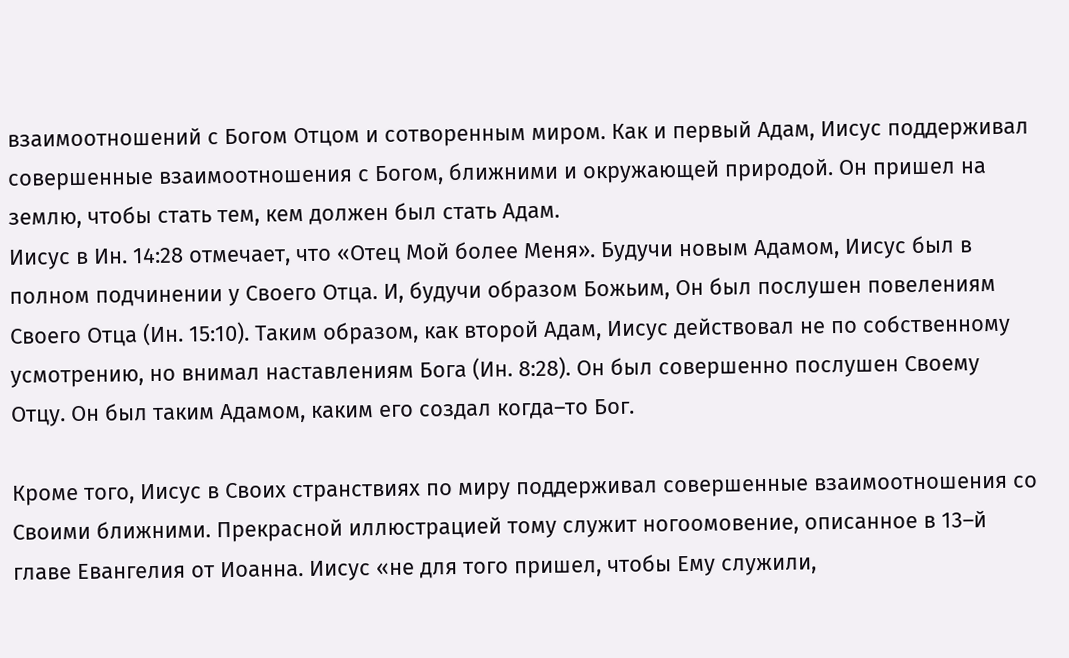взаимоотношений с Богом Отцом и сотворенным миром. Как и первый Адам, Иисус поддерживал совершенные взаимоотношения с Богом, ближними и окружающей природой. Он пришел на землю, чтобы стать тем, кем должен был стать Адам.
Иисус в Ин. 14:28 отмечает, что «Отец Мой более Меня». Будучи новым Адамом, Иисус был в полном подчинении у Своего Отца. И, будучи образом Божьим, Он был послушен повелениям Своего Отца (Ин. 15:10). Таким образом, как второй Адам, Иисус действовал не по собственному усмотрению, но внимал наставлениям Бога (Ин. 8:28). Он был совершенно послушен Своему Отцу. Он был таким Адамом, каким его создал когда–то Бог.

Кроме того, Иисус в Своих странствиях по миру поддерживал совершенные взаимоотношения со Своими ближними. Прекрасной иллюстрацией тому служит ногоомовение, описанное в 13–й главе Евангелия от Иоанна. Иисус «не для того пришел, чтобы Ему служили,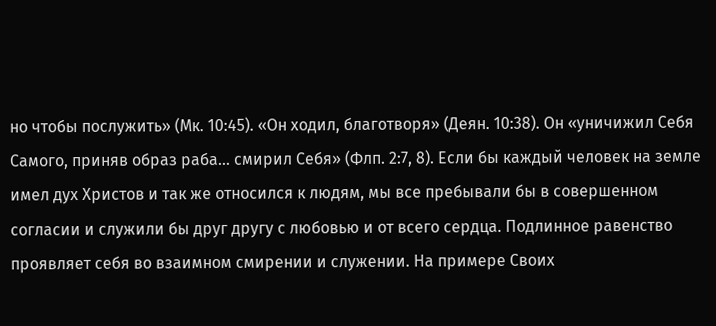но чтобы послужить» (Мк. 10:45). «Он ходил, благотворя» (Деян. 10:38). Он «уничижил Себя Самого, приняв образ раба… смирил Себя» (Флп. 2:7, 8). Если бы каждый человек на земле имел дух Христов и так же относился к людям, мы все пребывали бы в совершенном согласии и служили бы друг другу с любовью и от всего сердца. Подлинное равенство проявляет себя во взаимном смирении и служении. На примере Своих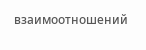взаимоотношений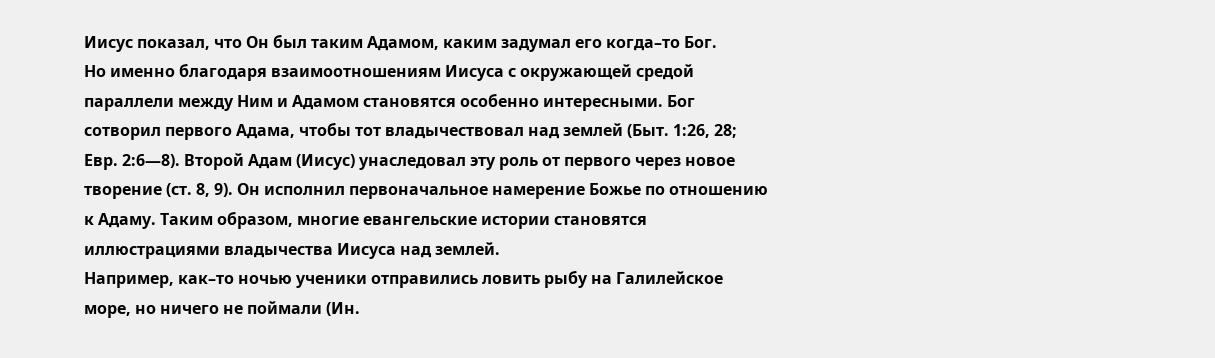Иисус показал, что Он был таким Адамом, каким задумал его когда–то Бог.
Но именно благодаря взаимоотношениям Иисуса с окружающей средой параллели между Ним и Адамом становятся особенно интересными. Бог сотворил первого Адама, чтобы тот владычествовал над землей (Быт. 1:26, 28; Евр. 2:6—8). Второй Адам (Иисус) унаследовал эту роль от первого через новое творение (ст. 8, 9). Он исполнил первоначальное намерение Божье по отношению к Адаму. Таким образом, многие евангельские истории становятся иллюстрациями владычества Иисуса над землей.
Например, как–то ночью ученики отправились ловить рыбу на Галилейское море, но ничего не поймали (Ин.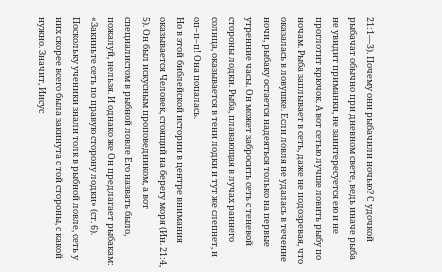21:1—3). Почему они рыбачили ночью? С удочкой рыбачат обычно при дневном свете, ведь иначе рыба не увидит приманки, не заинтересуется ею и не проглотит крючок. А вот сетью лучше ловить рыбу по ночам. Рыба заплывает в сеть, даже не подозревая, что оказалась в ловушке. Если ловля не удалась в течение ночи, рыбаку остается надеяться только на первые утренние часы. Он может забросить сеть с теневой стороны лодки. Рыба, плавающая в лучах раннего солнца, оказывается в тени лодки и тут же слепнет, и оп–п–п! Она попалась.
Но в этой библейской истории в центре внимания оказывается Человек, стоящий на берегу моря (Ин. 21:4, 5). Он был искусным проповедником, а вот специалистом в рыбной ловле Его назвать было, пожалуй, нельзя. И однако же Он предлагает рыбакам: «Закиньте сеть по правую сторону лодки» (ст. 6). Поскольку ученики знали толк в рыбной ловле, сеть у них скорее всего была закинута с той стороны, с какой нужно. Значит, Иисус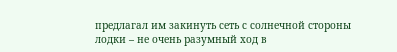предлагал им закинуть сеть с солнечной стороны лодки – не очень разумный ход в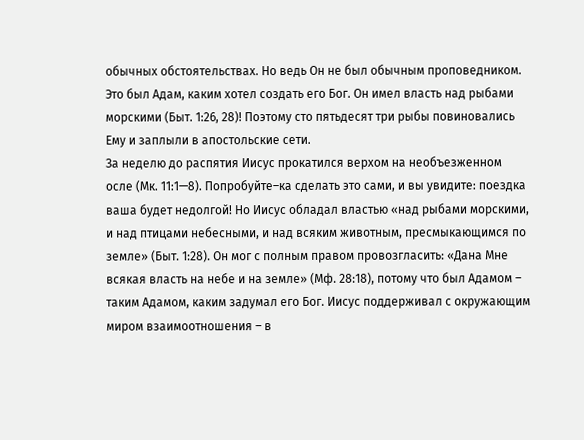обычных обстоятельствах. Но ведь Он не был обычным проповедником. Это был Адам, каким хотел создать его Бог. Он имел власть над рыбами морскими (Быт. 1:26, 28)! Поэтому сто пятьдесят три рыбы повиновались Ему и заплыли в апостольские сети.
За неделю до распятия Иисус прокатился верхом на необъезженном осле (Мк. 11:1—8). Попробуйте–ка сделать это сами, и вы увидите: поездка ваша будет недолгой! Но Иисус обладал властью «над рыбами морскими, и над птицами небесными, и над всяким животным, пресмыкающимся по земле» (Быт. 1:28). Он мог с полным правом провозгласить: «Дана Мне всякая власть на небе и на земле» (Мф. 28:18), потому что был Адамом – таким Адамом, каким задумал его Бог. Иисус поддерживал с окружающим миром взаимоотношения – в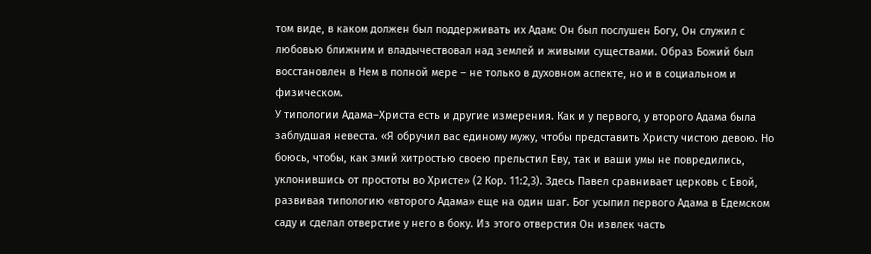том виде, в каком должен был поддерживать их Адам: Он был послушен Богу, Он служил с любовью ближним и владычествовал над землей и живыми существами. Образ Божий был восстановлен в Нем в полной мере – не только в духовном аспекте, но и в социальном и физическом.
У типологии Адама–Христа есть и другие измерения. Как и у первого, у второго Адама была заблудшая невеста. «Я обручил вас единому мужу, чтобы представить Христу чистою девою. Но боюсь, чтобы, как змий хитростью своею прельстил Еву, так и ваши умы не повредились, уклонившись от простоты во Христе» (2 Кор. 11:2,3). Здесь Павел сравнивает церковь с Евой, развивая типологию «второго Адама» еще на один шаг. Бог усыпил первого Адама в Едемском саду и сделал отверстие у него в боку. Из этого отверстия Он извлек часть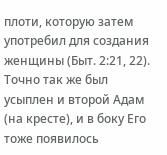плоти, которую затем употребил для создания женщины (Быт. 2:21, 22). Точно так же был усыплен и второй Адам (на кресте), и в боку Его тоже появилось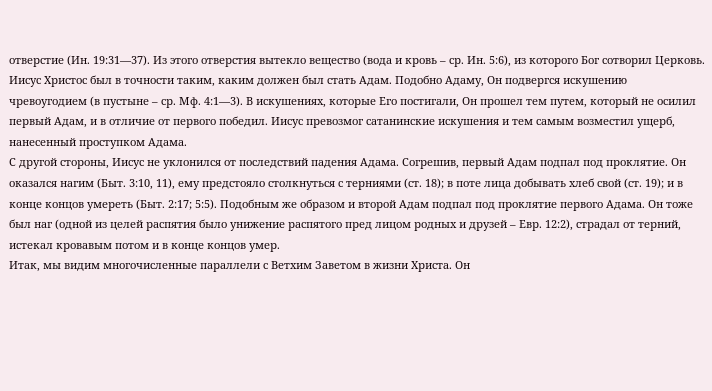отверстие (Ин. 19:31—37). Из этого отверстия вытекло вещество (вода и кровь – ср. Ин. 5:6), из которого Бог сотворил Церковь.
Иисус Христос был в точности таким, каким должен был стать Адам. Подобно Адаму, Он подвергся искушению чревоугодием (в пустыне – ср. Мф. 4:1—3). В искушениях, которые Его постигали, Он прошел тем путем, который не осилил первый Адам, и в отличие от первого победил. Иисус превозмог сатанинские искушения и тем самым возместил ущерб, нанесенный проступком Адама.
С другой стороны, Иисус не уклонился от последствий падения Адама. Согрешив, первый Адам подпал под проклятие. Он оказался нагим (Быт. 3:10, 11), ему предстояло столкнуться с терниями (ст. 18); в поте лица добывать хлеб свой (ст. 19); и в конце концов умереть (Быт. 2:17; 5:5). Подобным же образом и второй Адам подпал под проклятие первого Адама. Он тоже был наг (одной из целей распятия было унижение распятого пред лицом родных и друзей – Евр. 12:2), страдал от терний, истекал кровавым потом и в конце концов умер.
Итак, мы видим многочисленные параллели с Ветхим Заветом в жизни Христа. Он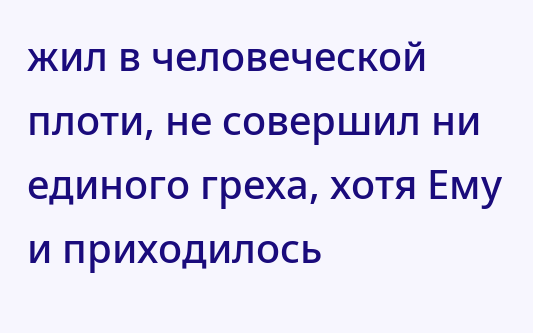жил в человеческой плоти, не совершил ни единого греха, хотя Ему и приходилось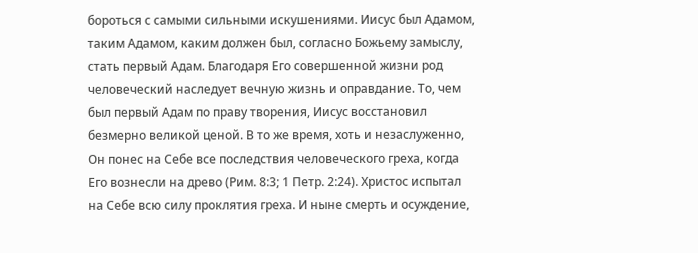бороться с самыми сильными искушениями. Иисус был Адамом, таким Адамом, каким должен был, согласно Божьему замыслу, стать первый Адам. Благодаря Его совершенной жизни род человеческий наследует вечную жизнь и оправдание. То, чем был первый Адам по праву творения, Иисус восстановил безмерно великой ценой. В то же время, хоть и незаслуженно, Он понес на Себе все последствия человеческого греха, когда Его вознесли на древо (Рим. 8:3; 1 Петр. 2:24). Христос испытал на Себе всю силу проклятия греха. И ныне смерть и осуждение,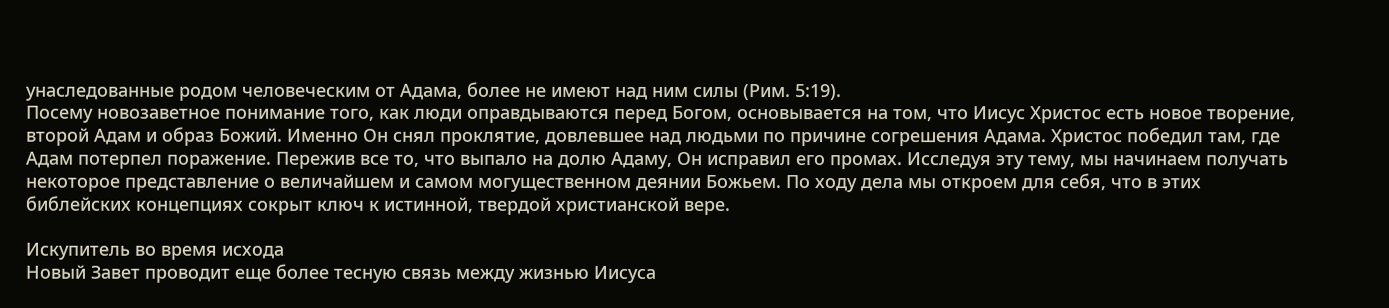унаследованные родом человеческим от Адама, более не имеют над ним силы (Рим. 5:19).
Посему новозаветное понимание того, как люди оправдываются перед Богом, основывается на том, что Иисус Христос есть новое творение, второй Адам и образ Божий. Именно Он снял проклятие, довлевшее над людьми по причине согрешения Адама. Христос победил там, где Адам потерпел поражение. Пережив все то, что выпало на долю Адаму, Он исправил его промах. Исследуя эту тему, мы начинаем получать некоторое представление о величайшем и самом могущественном деянии Божьем. По ходу дела мы откроем для себя, что в этих библейских концепциях сокрыт ключ к истинной, твердой христианской вере.

Искупитель во время исхода
Новый Завет проводит еще более тесную связь между жизнью Иисуса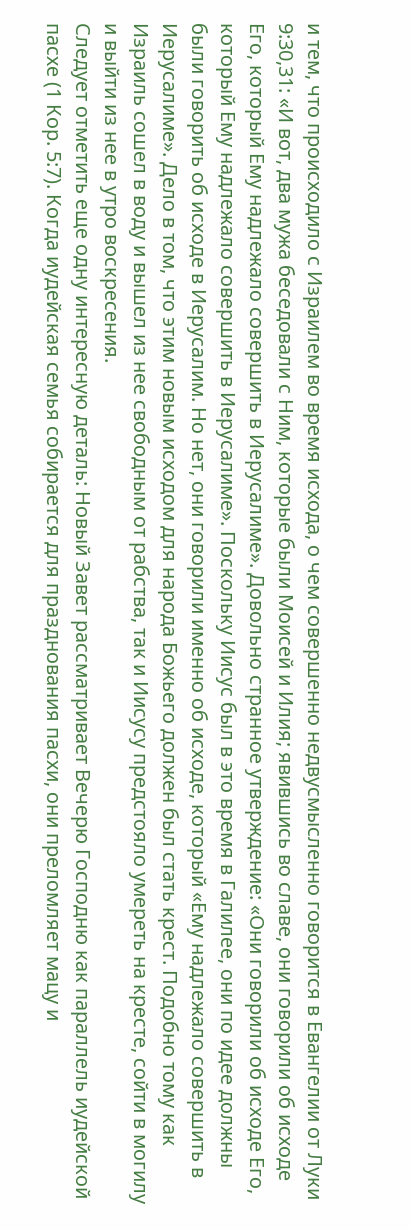и тем, что происходило с Израилем во время исхода, о чем совершенно недвусмысленно говорится в Евангелии от Луки 9:30,31: «И вот, два мужа беседовали с Ним, которые были Моисей и Илия; явившись во славе, они говорили об исходе Его, который Ему надлежало совершить в Иерусалиме». Довольно странное утверждение: «Они говорили об исходе Его, который Ему надлежало совершить в Иерусалиме». Поскольку Иисус был в это время в Галилее, они по идее должны были говорить об исходе в Иерусалим. Но нет, они говорили именно об исходе, который «Ему надлежало совершить в Иерусалиме». Дело в том, что этим новым исходом для народа Божьего должен был стать крест. Подобно тому как Израиль сошел в воду и вышел из нее свободным от рабства, так и Иисусу предстояло умереть на кресте, сойти в могилу и выйти из нее в утро воскресения.
Следует отметить еще одну интересную деталь: Новый Завет рассматривает Вечерю Господню как параллель иудейской пасхе (1 Кор. 5:7). Когда иудейская семья собирается для празднования пасхи, они преломляет мацу и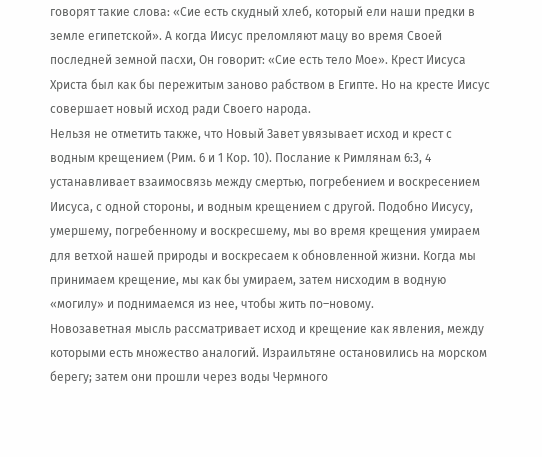говорят такие слова: «Сие есть скудный хлеб, который ели наши предки в земле египетской». А когда Иисус преломляют мацу во время Своей последней земной пасхи, Он говорит: «Сие есть тело Мое». Крест Иисуса Христа был как бы пережитым заново рабством в Египте. Но на кресте Иисус совершает новый исход ради Своего народа.
Нельзя не отметить также, что Новый Завет увязывает исход и крест с водным крещением (Рим. 6 и 1 Кор. 10). Послание к Римлянам 6:3, 4 устанавливает взаимосвязь между смертью, погребением и воскресением Иисуса, с одной стороны, и водным крещением с другой. Подобно Иисусу, умершему, погребенному и воскресшему, мы во время крещения умираем для ветхой нашей природы и воскресаем к обновленной жизни. Когда мы принимаем крещение, мы как бы умираем, затем нисходим в водную «могилу» и поднимаемся из нее, чтобы жить по–новому.
Новозаветная мысль рассматривает исход и крещение как явления, между которыми есть множество аналогий. Израильтяне остановились на морском берегу; затем они прошли через воды Чермного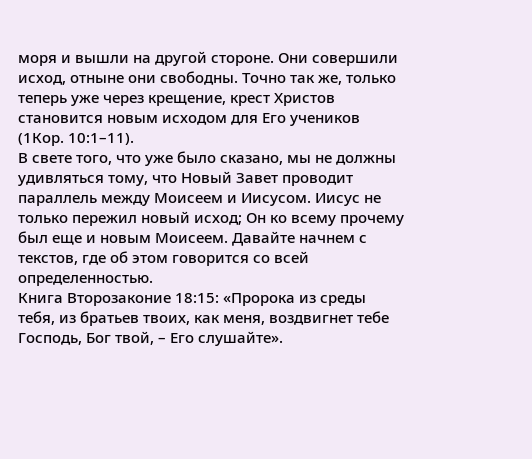моря и вышли на другой стороне. Они совершили исход, отныне они свободны. Точно так же, только теперь уже через крещение, крест Христов становится новым исходом для Его учеников (1Кор. 10:1–11).
В свете того, что уже было сказано, мы не должны удивляться тому, что Новый Завет проводит параллель между Моисеем и Иисусом. Иисус не только пережил новый исход; Он ко всему прочему был еще и новым Моисеем. Давайте начнем с текстов, где об этом говорится со всей определенностью.
Книга Второзаконие 18:15: «Пророка из среды тебя, из братьев твоих, как меня, воздвигнет тебе Господь, Бог твой, – Его слушайте».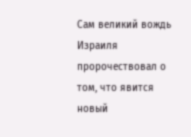Сам великий вождь Израиля пророчествовал о том, что явится новый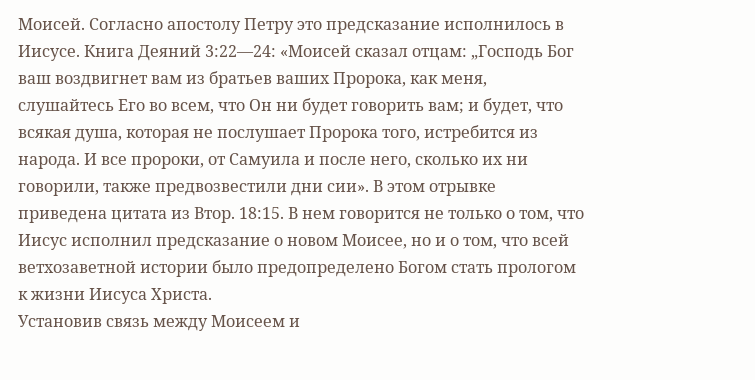Моисей. Согласно апостолу Петру это предсказание исполнилось в Иисусе. Книга Деяний 3:22—24: «Моисей сказал отцам: „Господь Бог ваш воздвигнет вам из братьев ваших Пророка, как меня, слушайтесь Его во всем, что Он ни будет говорить вам; и будет, что всякая душа, которая не послушает Пророка того, истребится из народа. И все пророки, от Самуила и после него, сколько их ни говорили, также предвозвестили дни сии». В этом отрывке приведена цитата из Втор. 18:15. В нем говорится не только о том, что Иисус исполнил предсказание о новом Моисее, но и о том, что всей ветхозаветной истории было предопределено Богом стать прологом к жизни Иисуса Христа.
Установив связь между Моисеем и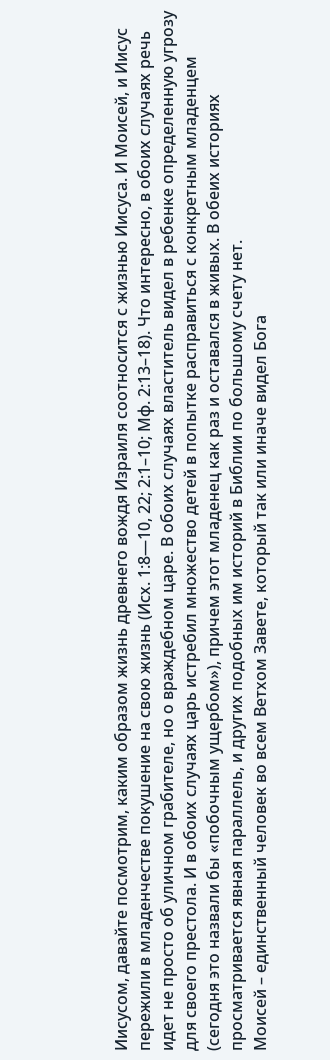Иисусом, давайте посмотрим, каким образом жизнь древнего вождя Израиля соотносится с жизнью Иисуса. И Моисей, и Иисус пережили в младенчестве покушение на свою жизнь (Исх. 1:8—10, 22; 2:1–10; Мф. 2:13–18). Что интересно, в обоих случаях речь идет не просто об уличном грабителе, но о враждебном царе. В обоих случаях властитель видел в ребенке определенную угрозу для своего престола. И в обоих случаях царь истребил множество детей в попытке расправиться с конкретным младенцем (сегодня это назвали бы «побочным ущербом»), причем этот младенец как раз и оставался в живых. В обеих историях просматривается явная параллель, и других подобных им историй в Библии по большому счету нет.
Моисей – единственный человек во всем Ветхом Завете, который так или иначе видел Бога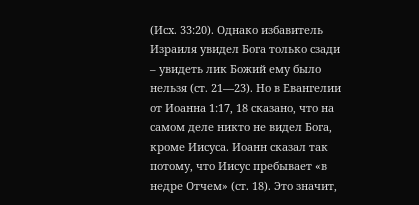(Исх. 33:20). Однако избавитель Израиля увидел Бога только сзади – увидеть лик Божий ему было нельзя (ст. 21—23). Но в Евангелии от Иоанна 1:17, 18 сказано, что на самом деле никто не видел Бога, кроме Иисуса. Иоанн сказал так потому, что Иисус пребывает «в недре Отчем» (ст. 18). Это значит,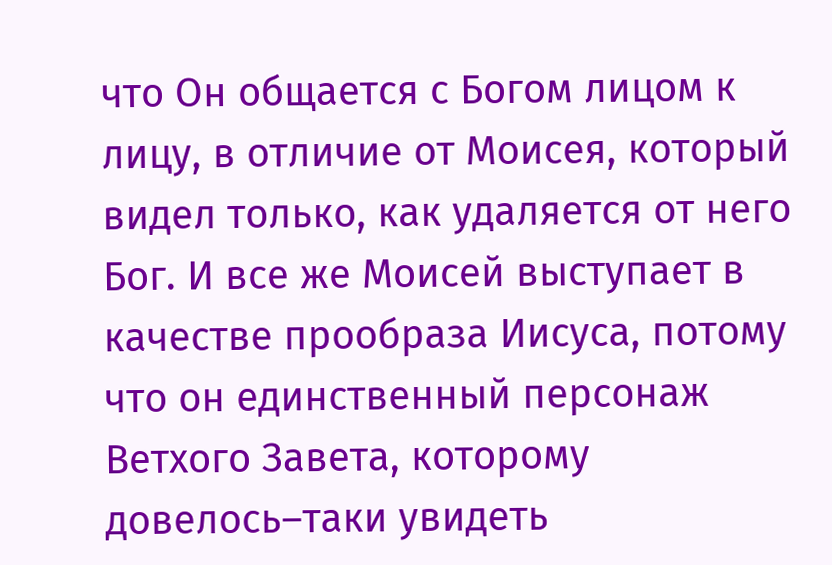что Он общается с Богом лицом к лицу, в отличие от Моисея, который видел только, как удаляется от него Бог. И все же Моисей выступает в качестве прообраза Иисуса, потому что он единственный персонаж Ветхого Завета, которому довелось–таки увидеть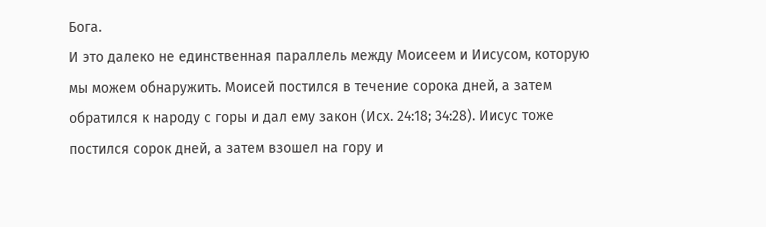Бога.
И это далеко не единственная параллель между Моисеем и Иисусом, которую мы можем обнаружить. Моисей постился в течение сорока дней, а затем обратился к народу с горы и дал ему закон (Исх. 24:18; 34:28). Иисус тоже постился сорок дней, а затем взошел на гору и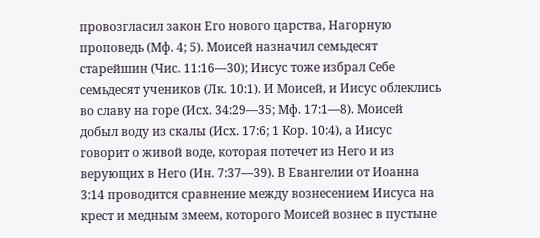провозгласил закон Его нового царства, Нагорную проповедь (Мф. 4; 5). Моисей назначил семьдесят старейшин (Чис. 11:16—30); Иисус тоже избрал Себе семьдесят учеников (Лк. 10:1). И Моисей, и Иисус облеклись во славу на горе (Исх. 34:29—35; Мф. 17:1—8). Моисей добыл воду из скалы (Исх. 17:6; 1 Кор. 10:4), а Иисус говорит о живой воде, которая потечет из Него и из верующих в Него (Ин. 7:37—39). В Евангелии от Иоанна 3:14 проводится сравнение между вознесением Иисуса на крест и медным змеем, которого Моисей вознес в пустыне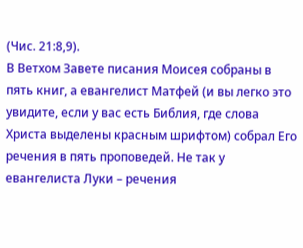(Чис. 21:8,9).
В Ветхом Завете писания Моисея собраны в пять книг, а евангелист Матфей (и вы легко это увидите, если у вас есть Библия, где слова Христа выделены красным шрифтом) собрал Его речения в пять проповедей. Не так у евангелиста Луки – речения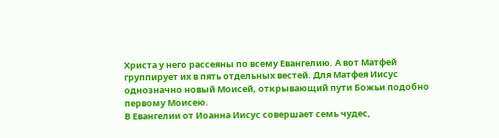Христа у него рассеяны по всему Евангелию. А вот Матфей группирует их в пять отдельных вестей. Для Матфея Иисус однозначно новый Моисей, открывающий пути Божьи подобно первому Моисею.
В Евангелии от Иоанна Иисус совершает семь чудес,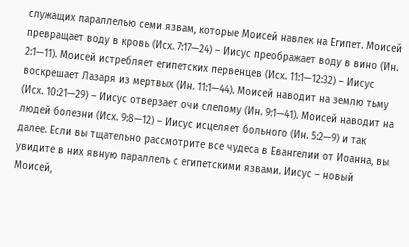служащих параллелью семи язвам, которые Моисей навлек на Египет. Моисей превращает воду в кровь (Исх. 7:17—24) – Иисус преображает воду в вино (Ин. 2:1—11). Моисей истребляет египетских первенцев (Исх. 11:1—12:32) – Иисус воскрешает Лазаря из мертвых (Ин. 11:1—44). Моисей наводит на землю тьму (Исх. 10:21—29) – Иисус отверзает очи слепому (Ин. 9:1—41). Моисей наводит на людей болезни (Исх. 9:8—12) – Иисус исцеляет больного (Ин. 5:2—9) и так далее. Если вы тщательно рассмотрите все чудеса в Евангелии от Иоанна, вы увидите в них явную параллель с египетскими язвами. Иисус – новый Моисей,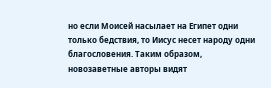но если Моисей насылает на Египет одни только бедствия, то Иисус несет народу одни благословения. Таким образом, новозаветные авторы видят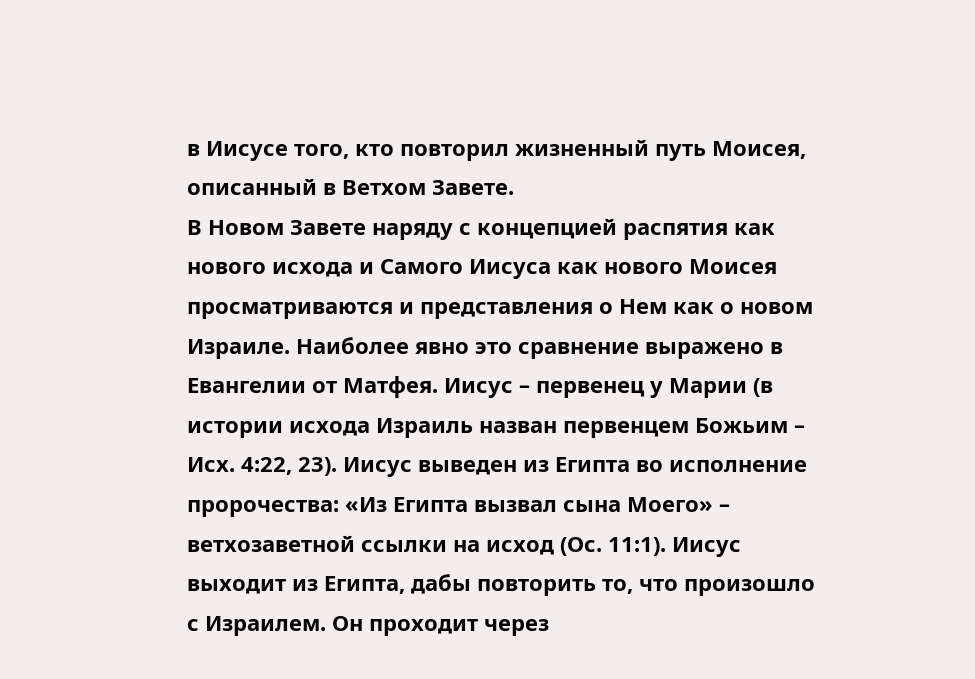в Иисусе того, кто повторил жизненный путь Моисея, описанный в Ветхом Завете.
В Новом Завете наряду с концепцией распятия как нового исхода и Самого Иисуса как нового Моисея просматриваются и представления о Нем как о новом Израиле. Наиболее явно это сравнение выражено в Евангелии от Матфея. Иисус – первенец у Марии (в истории исхода Израиль назван первенцем Божьим – Исх. 4:22, 23). Иисус выведен из Египта во исполнение пророчества: «Из Египта вызвал сына Моего» – ветхозаветной ссылки на исход (Ос. 11:1). Иисус выходит из Египта, дабы повторить то, что произошло с Израилем. Он проходит через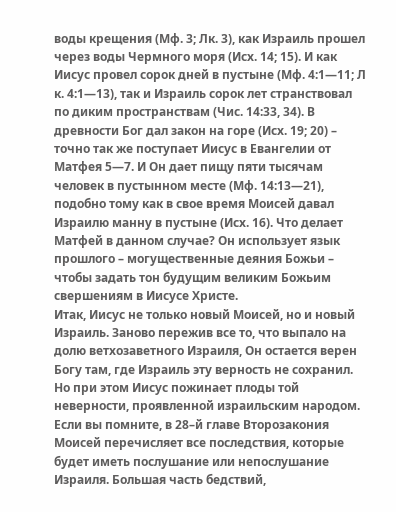воды крещения (Мф. 3; Лк. 3), как Израиль прошел через воды Чермного моря (Исх. 14; 15). И как Иисус провел сорок дней в пустыне (Мф. 4:1—11; Л к. 4:1—13), так и Израиль сорок лет странствовал по диким пространствам (Чис. 14:33, 34). В древности Бог дал закон на горе (Исх. 19; 20) – точно так же поступает Иисус в Евангелии от Матфея 5—7. И Он дает пищу пяти тысячам человек в пустынном месте (Мф. 14:13—21), подобно тому как в свое время Моисей давал Израилю манну в пустыне (Исх. 16). Что делает Матфей в данном случае? Он использует язык прошлого – могущественные деяния Божьи – чтобы задать тон будущим великим Божьим свершениям в Иисусе Христе.
Итак, Иисус не только новый Моисей, но и новый Израиль. Заново пережив все то, что выпало на долю ветхозаветного Израиля, Он остается верен Богу там, где Израиль эту верность не сохранил. Но при этом Иисус пожинает плоды той неверности, проявленной израильским народом. Если вы помните, в 28–й главе Второзакония Моисей перечисляет все последствия, которые будет иметь послушание или непослушание Израиля. Большая часть бедствий,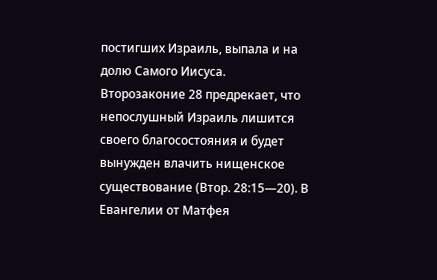постигших Израиль, выпала и на долю Самого Иисуса.
Второзаконие 28 предрекает, что непослушный Израиль лишится своего благосостояния и будет вынужден влачить нищенское существование (Втор. 28:15—20). В Евангелии от Матфея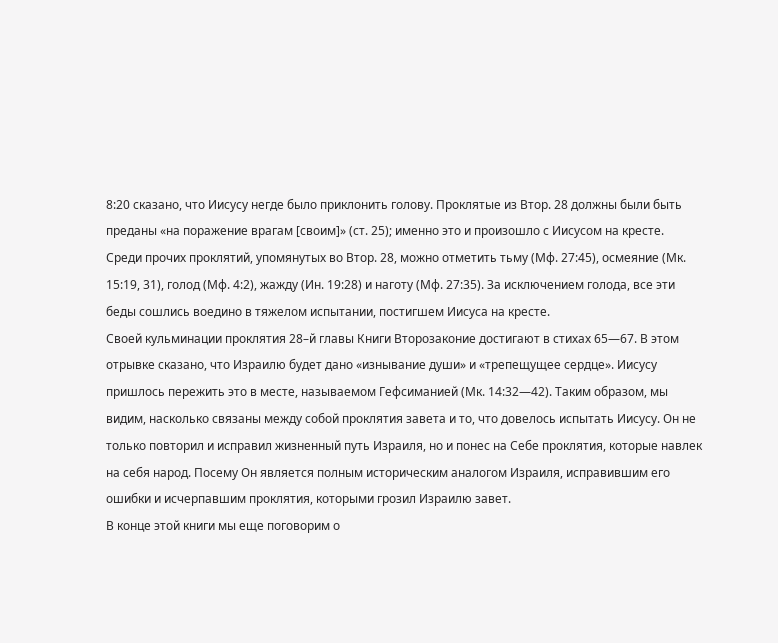8:20 сказано, что Иисусу негде было приклонить голову. Проклятые из Втор. 28 должны были быть преданы «на поражение врагам [своим]» (ст. 25); именно это и произошло с Иисусом на кресте. Среди прочих проклятий, упомянутых во Втор. 28, можно отметить тьму (Мф. 27:45), осмеяние (Мк. 15:19, 31), голод (Мф. 4:2), жажду (Ин. 19:28) и наготу (Мф. 27:35). За исключением голода, все эти беды сошлись воедино в тяжелом испытании, постигшем Иисуса на кресте.
Своей кульминации проклятия 28–й главы Книги Второзаконие достигают в стихах 65—67. В этом отрывке сказано, что Израилю будет дано «изнывание души» и «трепещущее сердце». Иисусу пришлось пережить это в месте, называемом Гефсиманией (Мк. 14:32—42). Таким образом, мы видим, насколько связаны между собой проклятия завета и то, что довелось испытать Иисусу. Он не только повторил и исправил жизненный путь Израиля, но и понес на Себе проклятия, которые навлек на себя народ. Посему Он является полным историческим аналогом Израиля, исправившим его ошибки и исчерпавшим проклятия, которыми грозил Израилю завет.
В конце этой книги мы еще поговорим о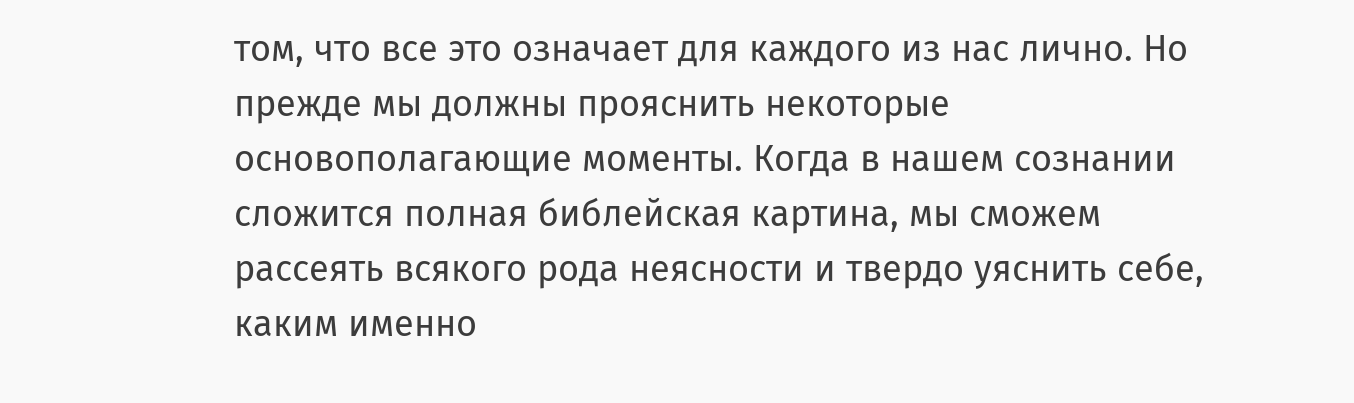том, что все это означает для каждого из нас лично. Но прежде мы должны прояснить некоторые основополагающие моменты. Когда в нашем сознании сложится полная библейская картина, мы сможем рассеять всякого рода неясности и твердо уяснить себе, каким именно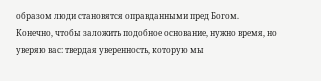образом люди становятся оправданными пред Богом. Конечно, чтобы заложить подобное основание, нужно время, но уверяю вас: твердая уверенность, которую мы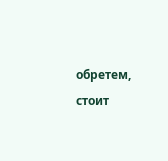обретем, стоит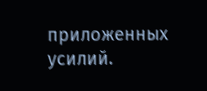приложенных усилий.